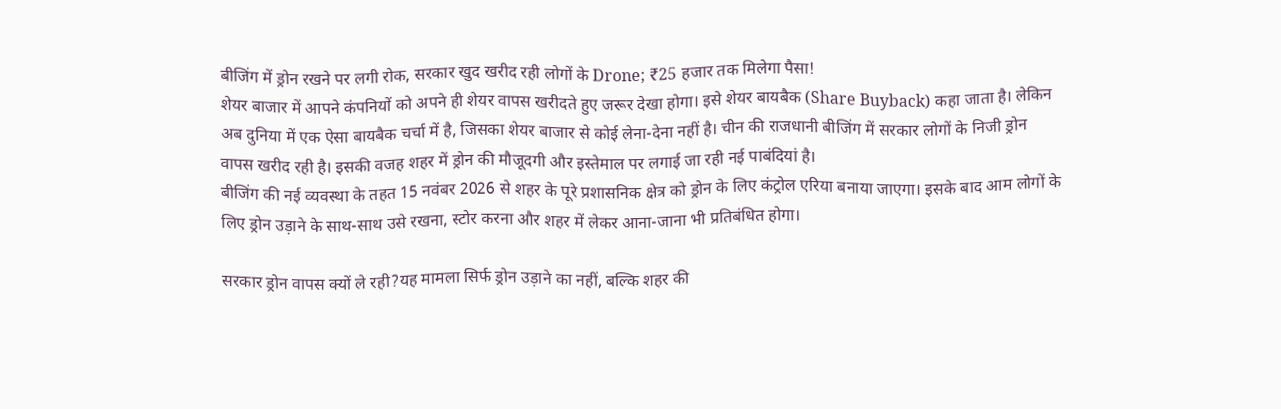बीजिंग में ड्रोन रखने पर लगी रोक, सरकार खुद खरीद रही लोगों के Drone; ₹25 हजार तक मिलेगा पैसा!
शेयर बाजार में आपने कंपनियों को अपने ही शेयर वापस खरीदते हुए जरूर देखा होगा। इसे शेयर बायबैक (Share Buyback) कहा जाता है। लेकिन अब दुनिया में एक ऐसा बायबैक चर्चा में है, जिसका शेयर बाजार से कोई लेना-देना नहीं है। चीन की राजधानी बीजिंग में सरकार लोगों के निजी ड्रोन वापस खरीद रही है। इसकी वजह शहर में ड्रोन की मौजूदगी और इस्तेमाल पर लगाई जा रही नई पाबंदियां है।
बीजिंग की नई व्यवस्था के तहत 15 नवंबर 2026 से शहर के पूरे प्रशासनिक क्षेत्र को ड्रोन के लिए कंट्रोल एरिया बनाया जाएगा। इसके बाद आम लोगों के लिए ड्रोन उड़ाने के साथ-साथ उसे रखना, स्टोर करना और शहर में लेकर आना-जाना भी प्रतिबंधित होगा।

सरकार ड्रोन वापस क्यों ले रही?यह मामला सिर्फ ड्रोन उड़ाने का नहीं, बल्कि शहर की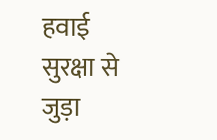हवाई सुरक्षा से जुड़ा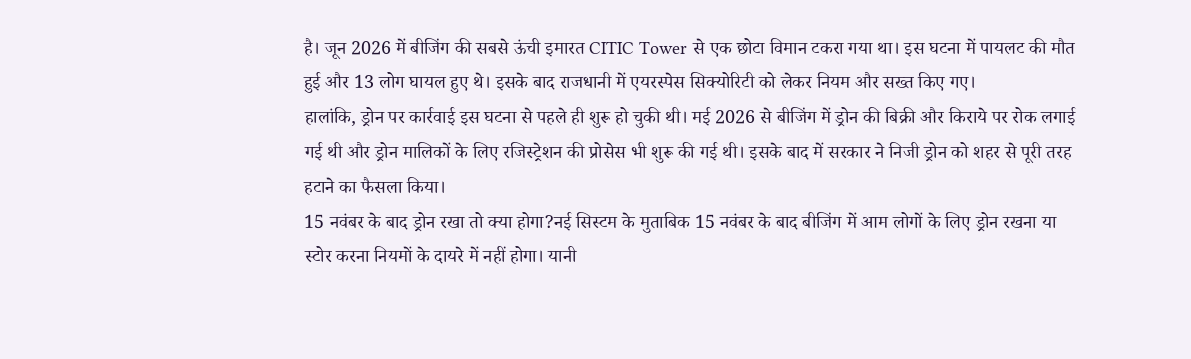है। जून 2026 में बीजिंग की सबसे ऊंची इमारत CITIC Tower से एक छोटा विमान टकरा गया था। इस घटना में पायलट की मौत हुई और 13 लोग घायल हुए थे। इसके बाद राजधानी में एयरस्पेस सिक्योरिटी को लेकर नियम और सख्त किए गए।
हालांकि, ड्रोन पर कार्रवाई इस घटना से पहले ही शुरू हो चुकी थी। मई 2026 से बीजिंग में ड्रोन की बिक्री और किराये पर रोक लगाई गई थी और ड्रोन मालिकों के लिए रजिस्ट्रेशन की प्रोसेस भी शुरू की गई थी। इसके बाद में सरकार ने निजी ड्रोन को शहर से पूरी तरह हटाने का फैसला किया।
15 नवंबर के बाद ड्रोन रखा तो क्या होगा?नई सिस्टम के मुताबिक 15 नवंबर के बाद बीजिंग में आम लोगों के लिए ड्रोन रखना या स्टोर करना नियमों के दायरे में नहीं होगा। यानी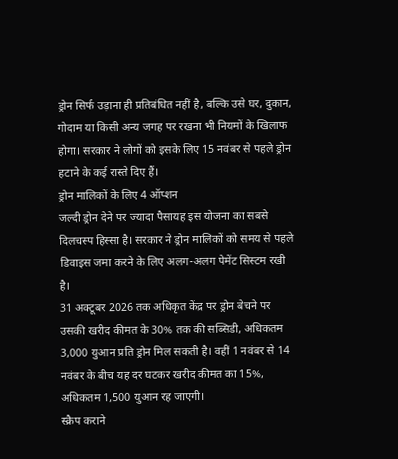ड्रोन सिर्फ उड़ाना ही प्रतिबंधित नहीं है, बल्कि उसे घर, दुकान, गोदाम या किसी अन्य जगह पर रखना भी नियमों के खिलाफ होगा। सरकार ने लोगों को इसके लिए 15 नवंबर से पहले ड्रोन हटाने के कई रास्ते दिए हैं।
ड्रोन मालिकों के लिए 4 ऑप्शन
जल्दी ड्रोन देने पर ज्यादा पैसायह इस योजना का सबसे दिलचस्प हिस्सा है। सरकार ने ड्रोन मालिकों को समय से पहले डिवाइस जमा करने के लिए अलग-अलग पेमेंट सिस्टम रखी है।
31 अक्टूबर 2026 तक अधिकृत केंद्र पर ड्रोन बेचने पर उसकी खरीद कीमत के 30% तक की सब्सिडी, अधिकतम 3,000 युआन प्रति ड्रोन मिल सकती है। वहीं 1 नवंबर से 14 नवंबर के बीच यह दर घटकर खरीद कीमत का 15%, अधिकतम 1,500 युआन रह जाएगी।
स्क्रैप कराने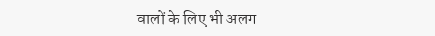वालों के लिए भी अलग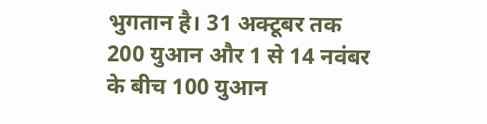भुगतान है। 31 अक्टूबर तक 200 युआन और 1 से 14 नवंबर के बीच 100 युआन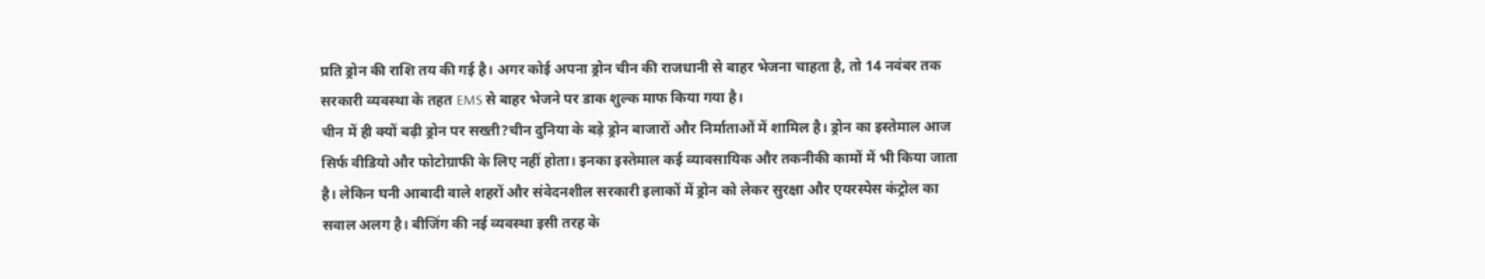प्रति ड्रोन की राशि तय की गई है। अगर कोई अपना ड्रोन चीन की राजधानी से बाहर भेजना चाहता है, तो 14 नवंबर तक सरकारी व्यवस्था के तहत EMS से बाहर भेजने पर डाक शुल्क माफ किया गया है।
चीन में ही क्यों बढ़ी ड्रोन पर सख्ती?चीन दुनिया के बड़े ड्रोन बाजारों और निर्माताओं में शामिल है। ड्रोन का इस्तेमाल आज सिर्फ वीडियो और फोटोग्राफी के लिए नहीं होता। इनका इस्तेमाल कई व्यावसायिक और तकनीकी कामों में भी किया जाता है। लेकिन घनी आबादी वाले शहरों और संवेदनशील सरकारी इलाकों में ड्रोन को लेकर सुरक्षा और एयरस्पेस कंट्रोल का सवाल अलग है। बीजिंग की नई व्यवस्था इसी तरह के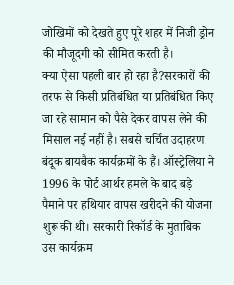जोखिमों को देखते हुए पूरे शहर में निजी ड्रोन की मौजूदगी को सीमित करती है।
क्या ऐसा पहली बार हो रहा है?सरकारों की तरफ से किसी प्रतिबंधित या प्रतिबंधित किए जा रहे सामान को पैसे देकर वापस लेने की मिसाल नई नहीं है। सबसे चर्चित उदाहरण बंदूक बायबैक कार्यक्रमों के हैं। ऑस्ट्रेलिया ने 1996 के पोर्ट आर्थर हमले के बाद बड़े पैमाने पर हथियार वापस खरीदने की योजना शुरू की थी। सरकारी रिकॉर्ड के मुताबिक उस कार्यक्रम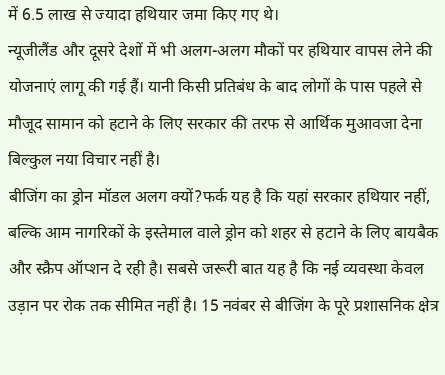में 6.5 लाख से ज्यादा हथियार जमा किए गए थे।
न्यूजीलैंड और दूसरे देशों में भी अलग-अलग मौकों पर हथियार वापस लेने की योजनाएं लागू की गई हैं। यानी किसी प्रतिबंध के बाद लोगों के पास पहले से मौजूद सामान को हटाने के लिए सरकार की तरफ से आर्थिक मुआवजा देना बिल्कुल नया विचार नहीं है।
बीजिंग का ड्रोन मॉडल अलग क्यों?फर्क यह है कि यहां सरकार हथियार नहीं, बल्कि आम नागरिकों के इस्तेमाल वाले ड्रोन को शहर से हटाने के लिए बायबैक और स्क्रैप ऑप्शन दे रही है। सबसे जरूरी बात यह है कि नई व्यवस्था केवल उड़ान पर रोक तक सीमित नहीं है। 15 नवंबर से बीजिंग के पूरे प्रशासनिक क्षेत्र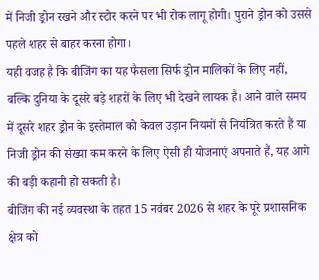में निजी ड्रोन रखने और स्टोर करने पर भी रोक लागू होगी। पुराने ड्रोन को उससे पहले शहर से बाहर करना होगा।
यही वजह है कि बीजिंग का यह फैसला सिर्फ ड्रोन मालिकों के लिए नहीं, बल्कि दुनिया के दूसरे बड़े शहरों के लिए भी देखने लायक है। आने वाले समय में दूसरे शहर ड्रोन के इस्तेमाल को केवल उड़ान नियमों से नियंत्रित करते हैं या निजी ड्रोन की संख्या कम करने के लिए ऐसी ही योजनाएं अपनाते हैं, यह आगे की बड़ी कहानी हो सकती है।
बीजिंग की नई व्यवस्था के तहत 15 नवंबर 2026 से शहर के पूरे प्रशासनिक क्षेत्र को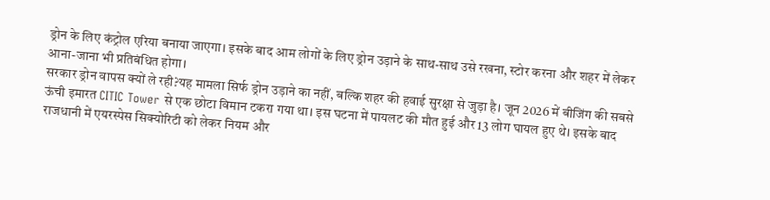ड्रोन के लिए कंट्रोल एरिया बनाया जाएगा। इसके बाद आम लोगों के लिए ड्रोन उड़ाने के साथ-साथ उसे रखना, स्टोर करना और शहर में लेकर आना-जाना भी प्रतिबंधित होगा।
सरकार ड्रोन वापस क्यों ले रही?यह मामला सिर्फ ड्रोन उड़ाने का नहीं, बल्कि शहर की हवाई सुरक्षा से जुड़ा है। जून 2026 में बीजिंग की सबसे ऊंची इमारत CITIC Tower से एक छोटा विमान टकरा गया था। इस घटना में पायलट की मौत हुई और 13 लोग घायल हुए थे। इसके बाद राजधानी में एयरस्पेस सिक्योरिटी को लेकर नियम और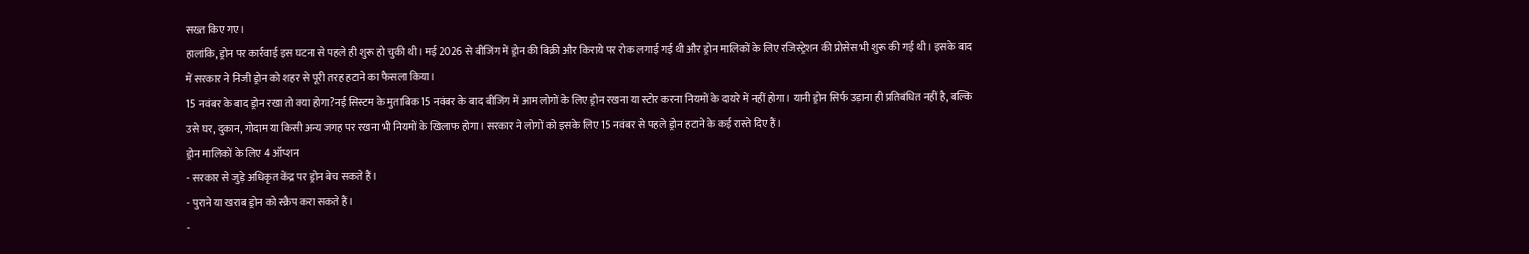सख्त किए गए।
हालांकि, ड्रोन पर कार्रवाई इस घटना से पहले ही शुरू हो चुकी थी। मई 2026 से बीजिंग में ड्रोन की बिक्री और किराये पर रोक लगाई गई थी और ड्रोन मालिकों के लिए रजिस्ट्रेशन की प्रोसेस भी शुरू की गई थी। इसके बाद में सरकार ने निजी ड्रोन को शहर से पूरी तरह हटाने का फैसला किया।
15 नवंबर के बाद ड्रोन रखा तो क्या होगा?नई सिस्टम के मुताबिक 15 नवंबर के बाद बीजिंग में आम लोगों के लिए ड्रोन रखना या स्टोर करना नियमों के दायरे में नहीं होगा। यानी ड्रोन सिर्फ उड़ाना ही प्रतिबंधित नहीं है, बल्कि उसे घर, दुकान, गोदाम या किसी अन्य जगह पर रखना भी नियमों के खिलाफ होगा। सरकार ने लोगों को इसके लिए 15 नवंबर से पहले ड्रोन हटाने के कई रास्ते दिए हैं।
ड्रोन मालिकों के लिए 4 ऑप्शन
- सरकार से जुड़े अधिकृत केंद्र पर ड्रोन बेच सकते हैं।
- पुराने या खराब ड्रोन को स्क्रैप करा सकते हैं।
-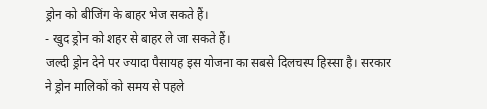ड्रोन को बीजिंग के बाहर भेज सकते हैं।
- खुद ड्रोन को शहर से बाहर ले जा सकते हैं।
जल्दी ड्रोन देने पर ज्यादा पैसायह इस योजना का सबसे दिलचस्प हिस्सा है। सरकार ने ड्रोन मालिकों को समय से पहले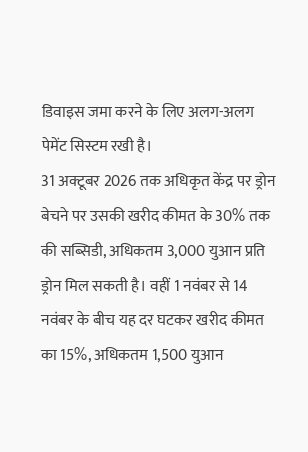डिवाइस जमा करने के लिए अलग-अलग पेमेंट सिस्टम रखी है।
31 अक्टूबर 2026 तक अधिकृत केंद्र पर ड्रोन बेचने पर उसकी खरीद कीमत के 30% तक की सब्सिडी, अधिकतम 3,000 युआन प्रति ड्रोन मिल सकती है। वहीं 1 नवंबर से 14 नवंबर के बीच यह दर घटकर खरीद कीमत का 15%, अधिकतम 1,500 युआन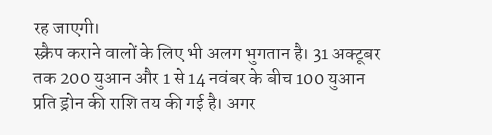रह जाएगी।
स्क्रैप कराने वालों के लिए भी अलग भुगतान है। 31 अक्टूबर तक 200 युआन और 1 से 14 नवंबर के बीच 100 युआन प्रति ड्रोन की राशि तय की गई है। अगर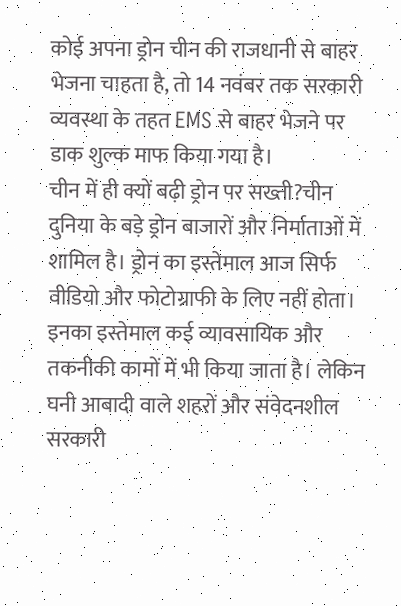कोई अपना ड्रोन चीन की राजधानी से बाहर भेजना चाहता है, तो 14 नवंबर तक सरकारी व्यवस्था के तहत EMS से बाहर भेजने पर डाक शुल्क माफ किया गया है।
चीन में ही क्यों बढ़ी ड्रोन पर सख्ती?चीन दुनिया के बड़े ड्रोन बाजारों और निर्माताओं में शामिल है। ड्रोन का इस्तेमाल आज सिर्फ वीडियो और फोटोग्राफी के लिए नहीं होता। इनका इस्तेमाल कई व्यावसायिक और तकनीकी कामों में भी किया जाता है। लेकिन घनी आबादी वाले शहरों और संवेदनशील सरकारी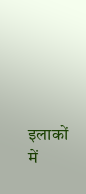इलाकों में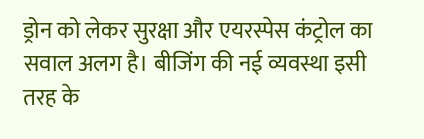ड्रोन को लेकर सुरक्षा और एयरस्पेस कंट्रोल का सवाल अलग है। बीजिंग की नई व्यवस्था इसी तरह के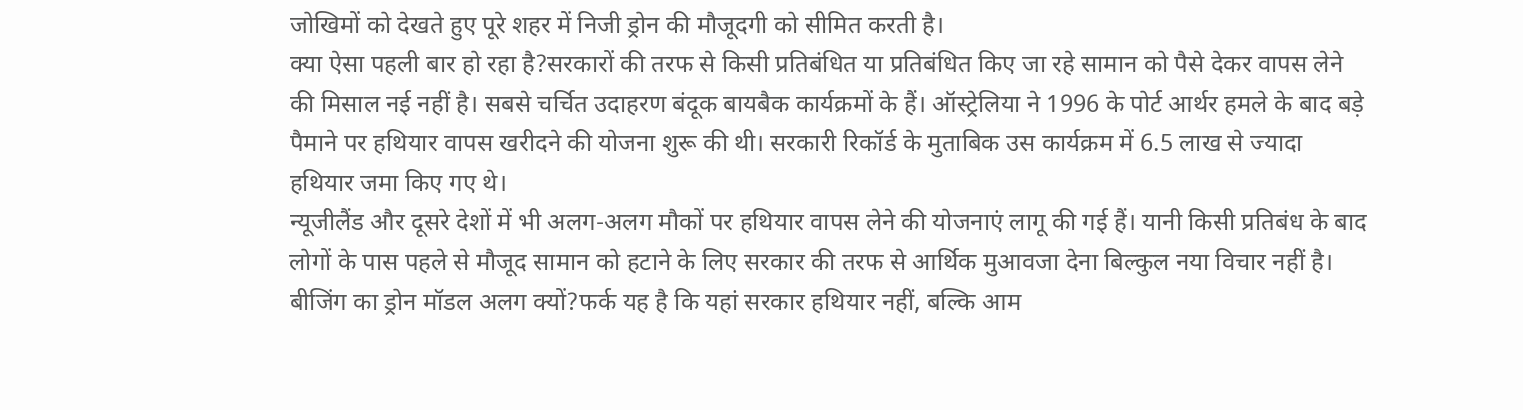जोखिमों को देखते हुए पूरे शहर में निजी ड्रोन की मौजूदगी को सीमित करती है।
क्या ऐसा पहली बार हो रहा है?सरकारों की तरफ से किसी प्रतिबंधित या प्रतिबंधित किए जा रहे सामान को पैसे देकर वापस लेने की मिसाल नई नहीं है। सबसे चर्चित उदाहरण बंदूक बायबैक कार्यक्रमों के हैं। ऑस्ट्रेलिया ने 1996 के पोर्ट आर्थर हमले के बाद बड़े पैमाने पर हथियार वापस खरीदने की योजना शुरू की थी। सरकारी रिकॉर्ड के मुताबिक उस कार्यक्रम में 6.5 लाख से ज्यादा हथियार जमा किए गए थे।
न्यूजीलैंड और दूसरे देशों में भी अलग-अलग मौकों पर हथियार वापस लेने की योजनाएं लागू की गई हैं। यानी किसी प्रतिबंध के बाद लोगों के पास पहले से मौजूद सामान को हटाने के लिए सरकार की तरफ से आर्थिक मुआवजा देना बिल्कुल नया विचार नहीं है।
बीजिंग का ड्रोन मॉडल अलग क्यों?फर्क यह है कि यहां सरकार हथियार नहीं, बल्कि आम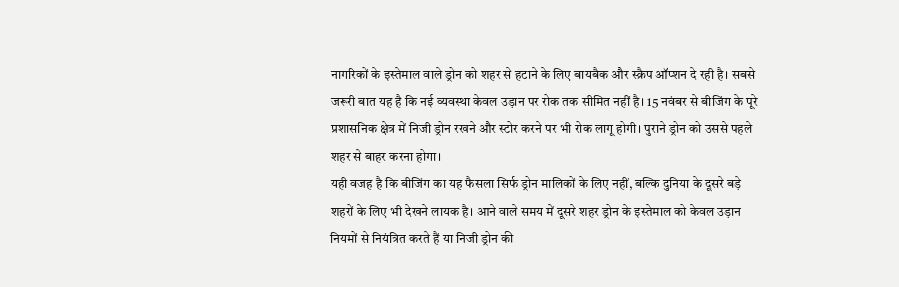नागरिकों के इस्तेमाल वाले ड्रोन को शहर से हटाने के लिए बायबैक और स्क्रैप ऑप्शन दे रही है। सबसे जरूरी बात यह है कि नई व्यवस्था केवल उड़ान पर रोक तक सीमित नहीं है। 15 नवंबर से बीजिंग के पूरे प्रशासनिक क्षेत्र में निजी ड्रोन रखने और स्टोर करने पर भी रोक लागू होगी। पुराने ड्रोन को उससे पहले शहर से बाहर करना होगा।
यही वजह है कि बीजिंग का यह फैसला सिर्फ ड्रोन मालिकों के लिए नहीं, बल्कि दुनिया के दूसरे बड़े शहरों के लिए भी देखने लायक है। आने वाले समय में दूसरे शहर ड्रोन के इस्तेमाल को केवल उड़ान नियमों से नियंत्रित करते हैं या निजी ड्रोन की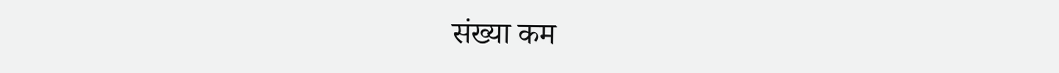संख्या कम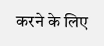करने के लिए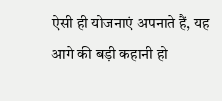ऐसी ही योजनाएं अपनाते हैं, यह आगे की बड़ी कहानी हो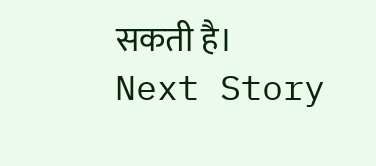सकती है।
Next Story